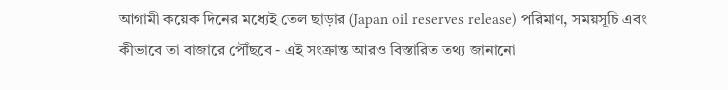আগামী কয়েক দিনের মধ্যেই তেল ছাড়ার (Japan oil reserves release) পরিমাণ, সময়সূচি এবং কীভাবে তা বাজারে পৌঁছবে - এই সংক্রান্ত আরও বিস্তারিত তথ্য জানানো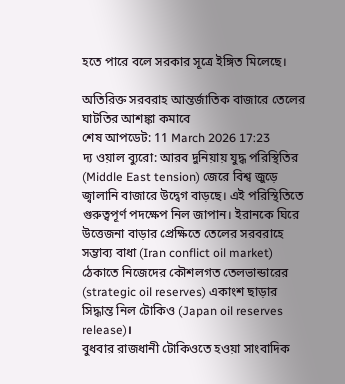হতে পারে বলে সরকার সূত্রে ইঙ্গিত মিলেছে।

অতিরিক্ত সরবরাহ আন্তর্জাতিক বাজারে তেলের ঘাটতির আশঙ্কা কমাবে
শেষ আপডেট: 11 March 2026 17:23
দ্য ওয়াল ব্যুরো: আরব দুনিয়ায় যুদ্ধ পরিস্থিতির (Middle East tension) জেরে বিশ্ব জুড়ে জ্বালানি বাজারে উদ্বেগ বাড়ছে। এই পরিস্থিতিতে গুরুত্বপূর্ণ পদক্ষেপ নিল জাপান। ইরানকে ঘিরে উত্তেজনা বাড়ার প্রেক্ষিতে তেলের সরবরাহে সম্ভাব্য বাধা (Iran conflict oil market) ঠেকাতে নিজেদের কৌশলগত তেলভান্ডারের (strategic oil reserves) একাংশ ছাড়ার সিদ্ধান্ত নিল টোকিও (Japan oil reserves release)।
বুধবার রাজধানী টোকিওতে হওয়া সাংবাদিক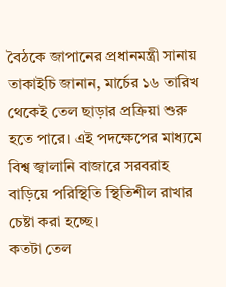বৈঠকে জাপানের প্রধানমন্ত্রী সানায় তাকাইচি জানান, মার্চের ১৬ তারিখ থেকেই তেল ছাড়ার প্রক্রিয়া শুরু হতে পারে। এই পদক্ষেপের মাধ্যমে বিশ্ব জ্বালানি বাজারে সরবরাহ বাড়িয়ে পরিস্থিতি স্থিতিশীল রাখার চেষ্টা করা হচ্ছে।
কতটা তেল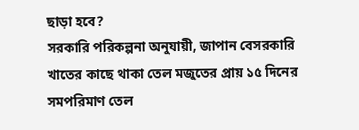ছাড়া হবে?
সরকারি পরিকল্পনা অনুযায়ী, জাপান বেসরকারি খাতের কাছে থাকা তেল মজুতের প্রায় ১৫ দিনের সমপরিমাণ তেল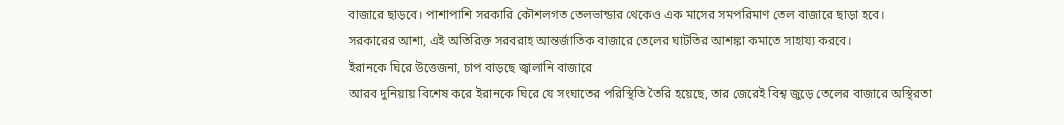বাজারে ছাড়বে। পাশাপাশি সরকারি কৌশলগত তেলভান্ডার থেকেও এক মাসের সমপরিমাণ তেল বাজারে ছাড়া হবে।
সরকারের আশা, এই অতিরিক্ত সরবরাহ আন্তর্জাতিক বাজারে তেলের ঘাটতির আশঙ্কা কমাতে সাহায্য করবে।
ইরানকে ঘিরে উত্তেজনা, চাপ বাড়ছে জ্বালানি বাজারে
আরব দুনিয়ায় বিশেষ করে ইরানকে ঘিরে যে সংঘাতের পরিস্থিতি তৈরি হয়েছে, তার জেরেই বিশ্ব জুড়ে তেলের বাজারে অস্থিরতা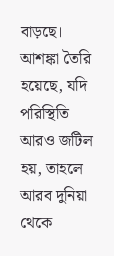বাড়ছে। আশঙ্কা তৈরি হয়েছে, যদি পরিস্থিতি আরও জটিল হয়, তাহলে আরব দুনিয়া থেকে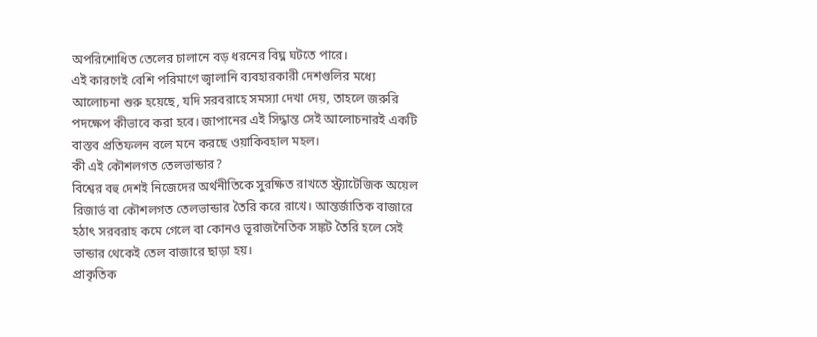অপরিশোধিত তেলের চালানে বড় ধরনের বিঘ্ন ঘটতে পারে।
এই কারণেই বেশি পরিমাণে জ্বালানি ব্যবহারকারী দেশগুলির মধ্যে আলোচনা শুরু হয়েছে, যদি সরবরাহে সমস্যা দেখা দেয়, তাহলে জরুরি পদক্ষেপ কীভাবে করা হবে। জাপানের এই সিদ্ধান্ত সেই আলোচনারই একটি বাস্তব প্রতিফলন বলে মনে করছে ওয়াকিবহাল মহল।
কী এই কৌশলগত তেলভান্ডার?
বিশ্বের বহু দেশই নিজেদের অর্থনীতিকে সুরক্ষিত রাখতে স্ট্র্যাটেজিক অয়েল রিজার্ভ বা কৌশলগত তেলভান্ডার তৈরি করে রাখে। আন্তর্জাতিক বাজারে হঠাৎ সরবরাহ কমে গেলে বা কোনও ভূরাজনৈতিক সঙ্কট তৈরি হলে সেই ভান্ডার থেকেই তেল বাজারে ছাড়া হয়।
প্রাকৃতিক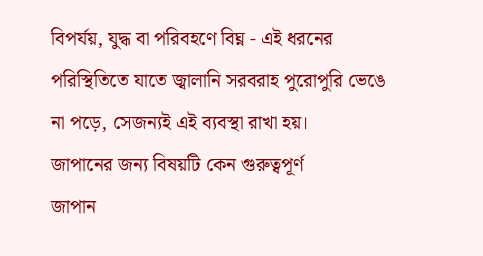বিপর্যয়, যুদ্ধ বা পরিবহণে বিঘ্ন - এই ধরনের পরিস্থিতিতে যাতে জ্বালানি সরবরাহ পুরোপুরি ভেঙে না পড়ে, সেজন্যই এই ব্যবস্থা রাখা হয়।
জাপানের জন্য বিষয়টি কেন গুরুত্বপূর্ণ
জাপান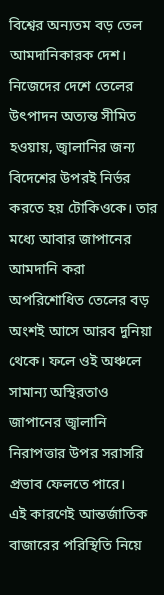বিশ্বের অন্যতম বড় তেল আমদানিকারক দেশ। নিজেদের দেশে তেলের উৎপাদন অত্যন্ত সীমিত হওয়ায়, জ্বালানির জন্য বিদেশের উপরই নির্ভর করতে হয় টোকিওকে। তার মধ্যে আবার জাপানের আমদানি করা অপরিশোধিত তেলের বড় অংশই আসে আরব দুনিয়া থেকে। ফলে ওই অঞ্চলে সামান্য অস্থিরতাও জাপানের জ্বালানি নিরাপত্তার উপর সরাসরি প্রভাব ফেলতে পারে।
এই কারণেই আন্তর্জাতিক বাজারের পরিস্থিতি নিয়ে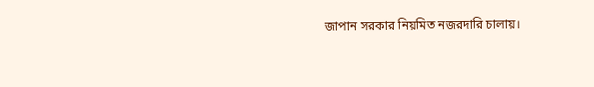জাপান সরকার নিয়মিত নজরদারি চালায়।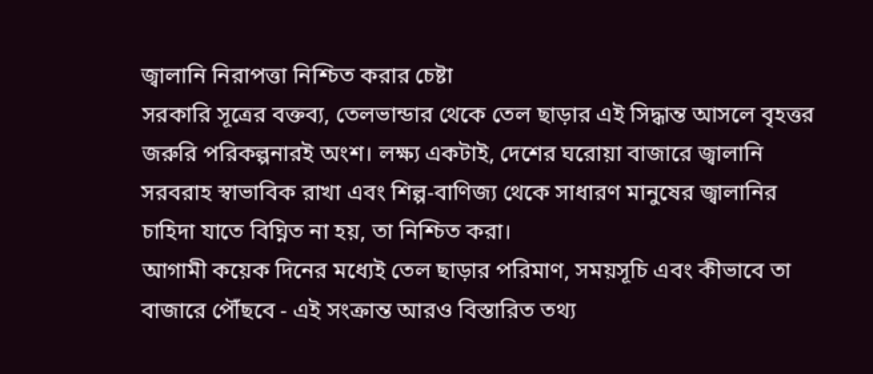জ্বালানি নিরাপত্তা নিশ্চিত করার চেষ্টা
সরকারি সূত্রের বক্তব্য, তেলভান্ডার থেকে তেল ছাড়ার এই সিদ্ধান্ত আসলে বৃহত্তর জরুরি পরিকল্পনারই অংশ। লক্ষ্য একটাই, দেশের ঘরোয়া বাজারে জ্বালানি সরবরাহ স্বাভাবিক রাখা এবং শিল্প-বাণিজ্য থেকে সাধারণ মানুষের জ্বালানির চাহিদা যাতে বিঘ্নিত না হয়, তা নিশ্চিত করা।
আগামী কয়েক দিনের মধ্যেই তেল ছাড়ার পরিমাণ, সময়সূচি এবং কীভাবে তা বাজারে পৌঁছবে - এই সংক্রান্ত আরও বিস্তারিত তথ্য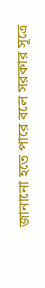জানানো হতে পারে বলে সরকার সূত্রে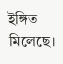ইঙ্গিত মিলেছে।